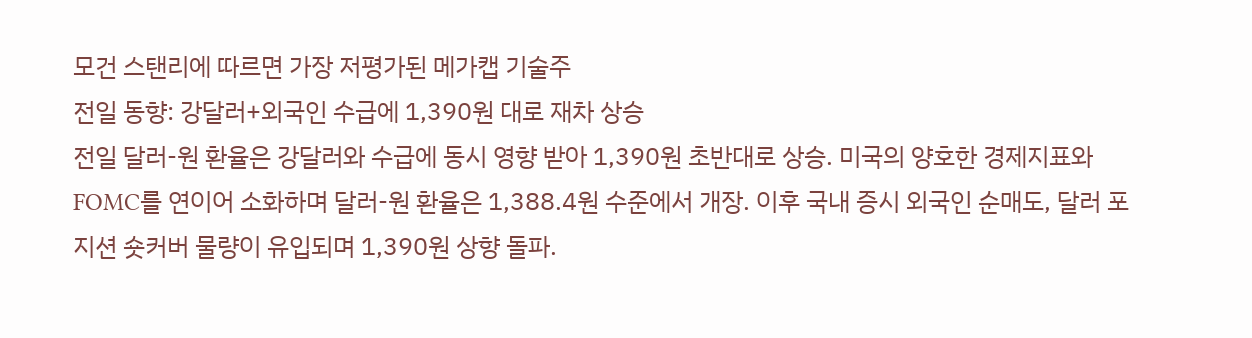모건 스탠리에 따르면 가장 저평가된 메가캡 기술주
전일 동향: 강달러+외국인 수급에 1,390원 대로 재차 상승
전일 달러-원 환율은 강달러와 수급에 동시 영향 받아 1,390원 초반대로 상승. 미국의 양호한 경제지표와 FOMC를 연이어 소화하며 달러-원 환율은 1,388.4원 수준에서 개장. 이후 국내 증시 외국인 순매도, 달러 포지션 숏커버 물량이 유입되며 1,390원 상향 돌파.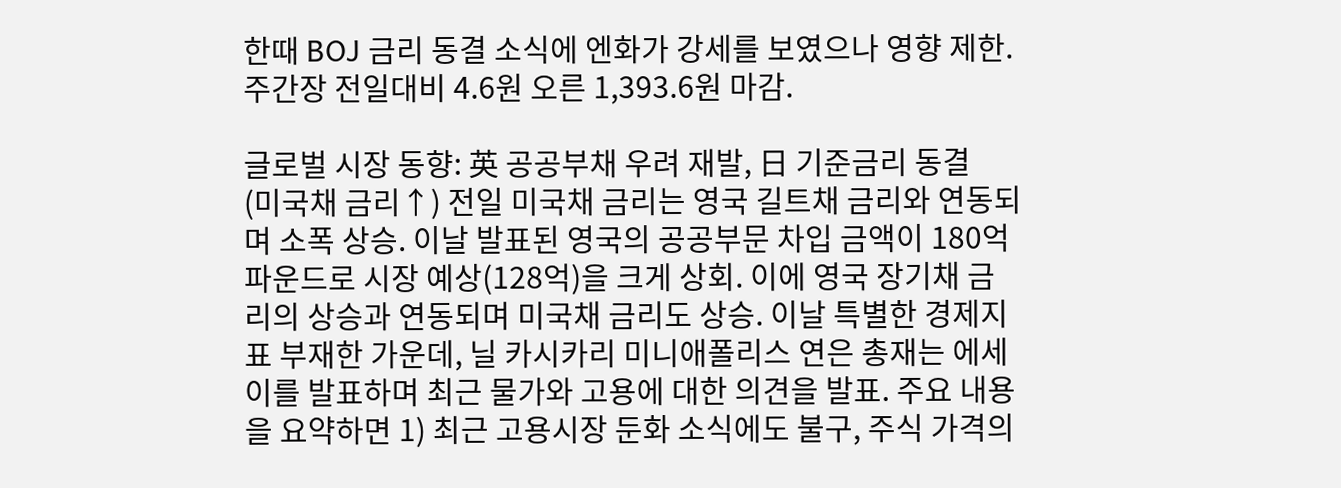한때 BOJ 금리 동결 소식에 엔화가 강세를 보였으나 영향 제한. 주간장 전일대비 4.6원 오른 1,393.6원 마감.

글로벌 시장 동향: 英 공공부채 우려 재발, 日 기준금리 동결
(미국채 금리↑) 전일 미국채 금리는 영국 길트채 금리와 연동되며 소폭 상승. 이날 발표된 영국의 공공부문 차입 금액이 180억 파운드로 시장 예상(128억)을 크게 상회. 이에 영국 장기채 금리의 상승과 연동되며 미국채 금리도 상승. 이날 특별한 경제지표 부재한 가운데, 닐 카시카리 미니애폴리스 연은 총재는 에세이를 발표하며 최근 물가와 고용에 대한 의견을 발표. 주요 내용을 요약하면 1) 최근 고용시장 둔화 소식에도 불구, 주식 가격의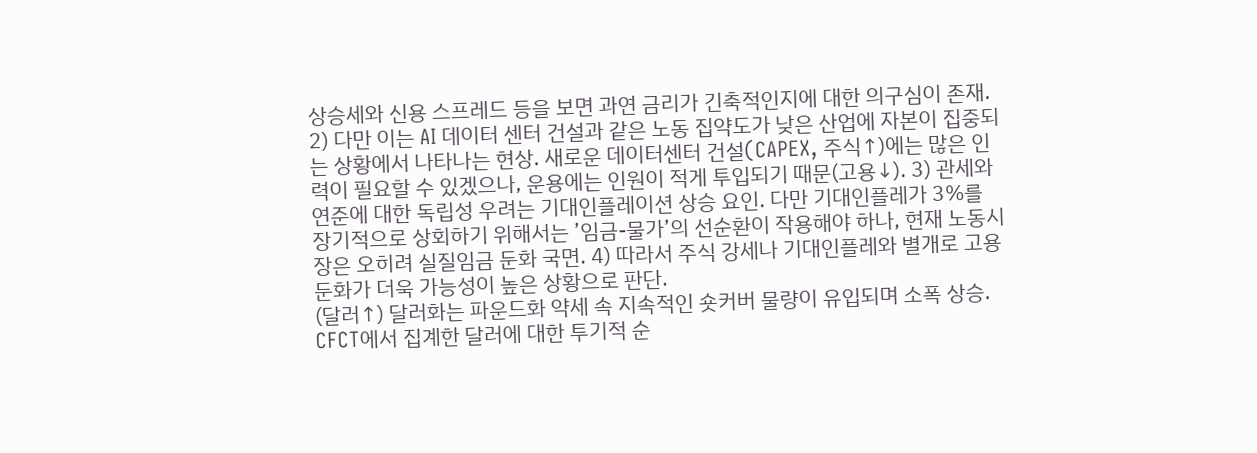상승세와 신용 스프레드 등을 보면 과연 금리가 긴축적인지에 대한 의구심이 존재. 2) 다만 이는 AI 데이터 센터 건설과 같은 노동 집약도가 낮은 산업에 자본이 집중되는 상황에서 나타나는 현상. 새로운 데이터센터 건설(CAPEX, 주식↑)에는 많은 인력이 필요할 수 있겠으나, 운용에는 인원이 적게 투입되기 때문(고용↓). 3) 관세와 연준에 대한 독립성 우려는 기대인플레이션 상승 요인. 다만 기대인플레가 3%를 장기적으로 상회하기 위해서는 ’임금-물가’의 선순환이 작용해야 하나, 현재 노동시장은 오히려 실질임금 둔화 국면. 4) 따라서 주식 강세나 기대인플레와 별개로 고용 둔화가 더욱 가능성이 높은 상황으로 판단.
(달러↑) 달러화는 파운드화 약세 속 지속적인 숏커버 물량이 유입되며 소폭 상승. CFCT에서 집계한 달러에 대한 투기적 순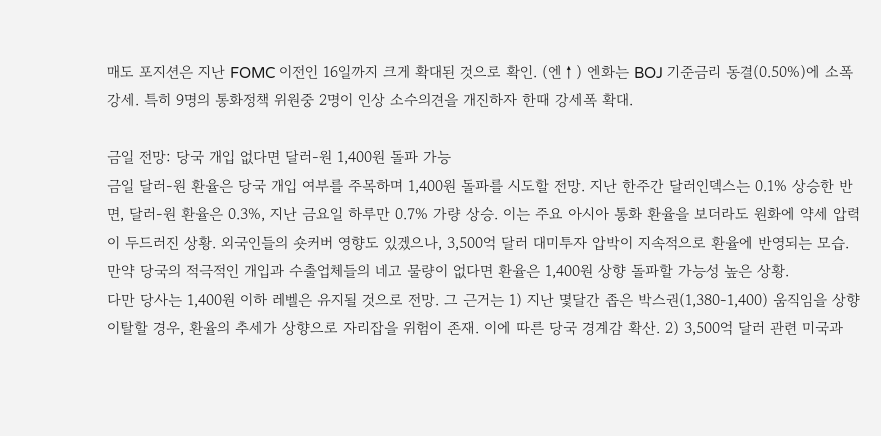매도 포지션은 지난 FOMC 이전인 16일까지 크게 확대된 것으로 확인. (엔↑) 엔화는 BOJ 기준금리 동결(0.50%)에 소폭 강세. 특히 9명의 통화정책 위원중 2명이 인상 소수의견을 개진하자 한때 강세폭 확대.

금일 전망: 당국 개입 없다면 달러-원 1,400원 돌파 가능
금일 달러-원 환율은 당국 개입 여부를 주목하며 1,400원 돌파를 시도할 전망. 지난 한주간 달러인덱스는 0.1% 상승한 반면, 달러-원 환율은 0.3%, 지난 금요일 하루만 0.7% 가량 상승. 이는 주요 아시아 통화 환율을 보더라도 원화에 약세 압력이 두드러진 상황. 외국인들의 숏커버 영향도 있겠으나, 3,500억 달러 대미투자 압박이 지속적으로 환율에 반영되는 모습. 만약 당국의 적극적인 개입과 수출업체들의 네고 물량이 없다면 환율은 1,400원 상향 돌파할 가능성 높은 상황.
다만 당사는 1,400원 이하 레벨은 유지될 것으로 전망. 그 근거는 1) 지난 몇달간 좁은 박스권(1,380-1,400) 움직임을 상향 이탈할 경우, 환율의 추세가 상향으로 자리잡을 위험이 존재. 이에 따른 당국 경계감 확산. 2) 3,500억 달러 관련 미국과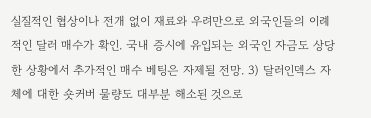실질적인 협상이나 전개 없이 재료와 우려만으로 외국인들의 이례적인 달러 매수가 확인. 국내 증시에 유입되는 외국인 자금도 상당한 상황에서 추가적인 매수 베팅은 자제될 전망. 3) 달러인덱스 자체에 대한 숏커버 물량도 대부분 해소된 것으로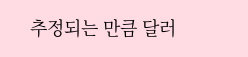추정되는 만큼 달러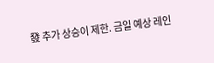發 추가 상승이 제한. 금일 예상 레인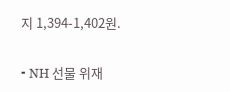지 1,394-1,402원.

⁃ NH 선물 위재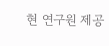현 연구원 제공